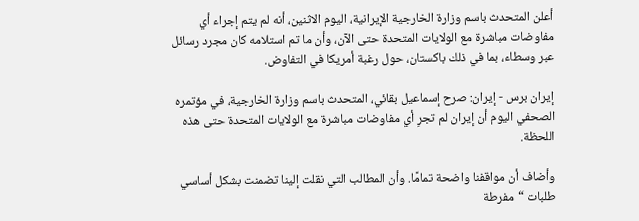أعلن المتحدث باسم وزارة الخارجية الإيرانية، اليوم الاثنين، أنه لم يتم إجراء أي مفاوضات مباشرة مع الولايات المتحدة حتى الآن، وأن ما تم استلامه كان مجرد رسائل عبر وسطاء، بما في ذلك باكستان، حول رغبة أمريكا في التفاوض.

إيران برس - إيران: صرح إسماعيل بقائي، المتحدث باسم وزارة الخارجية، في مؤتمره الصحفي اليوم أن إيران لم تجرِ أي مفاوضات مباشرة مع الولايات المتحدة حتى هذه اللحظة.

وأضاف أن مواقفنا واضحة تمامًا. وأن المطالب التي نقلت إلينا تضمنت بشكل أساسي طلبات “مفرطة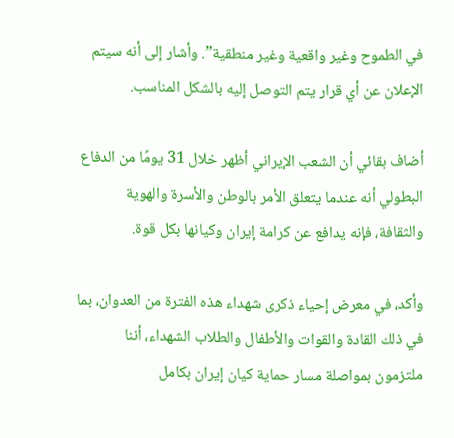في الطموح وغير واقعية وغير منطقية”. وأشار إلى أنه سيتم الإعلان عن أي قرار يتم التوصل إليه بالشكل المناسب.

أضاف بقائي أن الشعب الإيراني أظهر خلال 31 يومًا من الدفاع البطولي أنه عندما يتعلق الأمر بالوطن والأسرة والهوية والثقافة، فإنه يدافع عن كرامة إيران وكيانها بكل قوة.

وأكد، في معرض إحياء ذكرى شهداء هذه الفترة من العدوان، بما في ذلك القادة والقوات والأطفال والطلاب الشهداء، أننا ملتزمون بمواصلة مسار حماية كيان إيران بكامل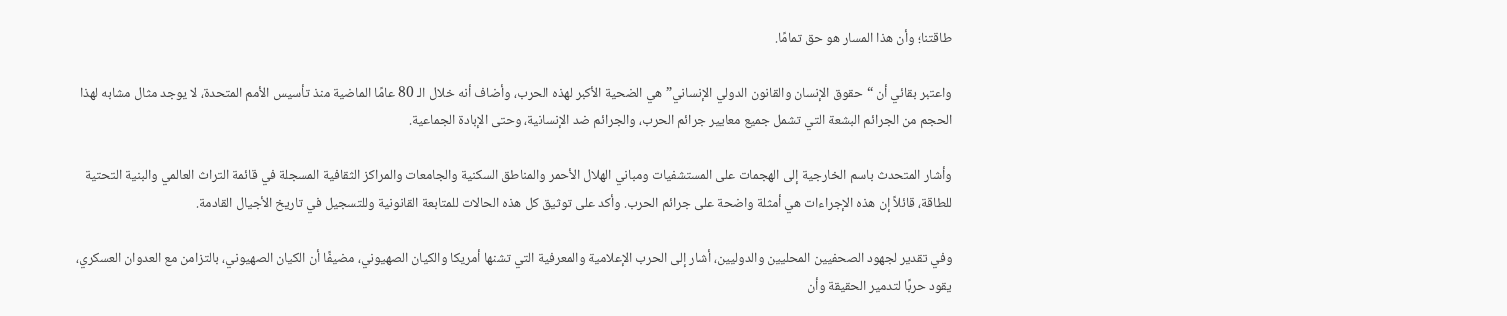طاقتنا؛ وأن هذا المسار هو حق تمامًا.

واعتبر بقائي أن “حقوق الإنسان والقانون الدولي الإنساني” هي الضحية الأكبر لهذه الحرب، وأضاف أنه خلال الـ 80 عامًا الماضية منذ تأسيس الأمم المتحدة، لا يوجد مثال مشابه لهذا الحجم من الجرائم البشعة التي تشمل جميع معايير جرائم الحرب، والجرائم ضد الإنسانية، وحتى الإبادة الجماعية.

وأشار المتحدث باسم الخارجية إلى الهجمات على المستشفيات ومباني الهلال الأحمر والمناطق السكنية والجامعات والمراكز الثقافية المسجلة في قائمة التراث العالمي والبنية التحتية للطاقة، قائلاً إن هذه الإجراءات هي أمثلة واضحة على جرائم الحرب. وأكد على توثيق كل هذه الحالات للمتابعة القانونية وللتسجيل في تاريخ الأجيال القادمة.

وفي تقدير لجهود الصحفيين المحليين والدوليين، أشار إلى الحرب الإعلامية والمعرفية التي تشنها أمريكا والكيان الصهيوني، مضيفًا أن الكيان الصهيوني، بالتزامن مع العدوان العسكري، يقود حربًا لتدمير الحقيقة وأن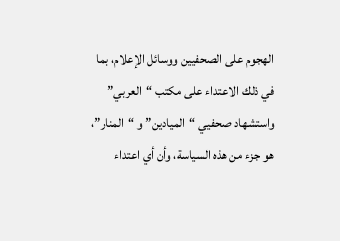الهجوم على الصحفيين ووسائل الإعلام، بما في ذلك الاعتداء على مكتب “العربي” واستشهاد صحفيي “الميادين” و “المنار”، هو جزء من هذه السياسة، وأن أي اعتداء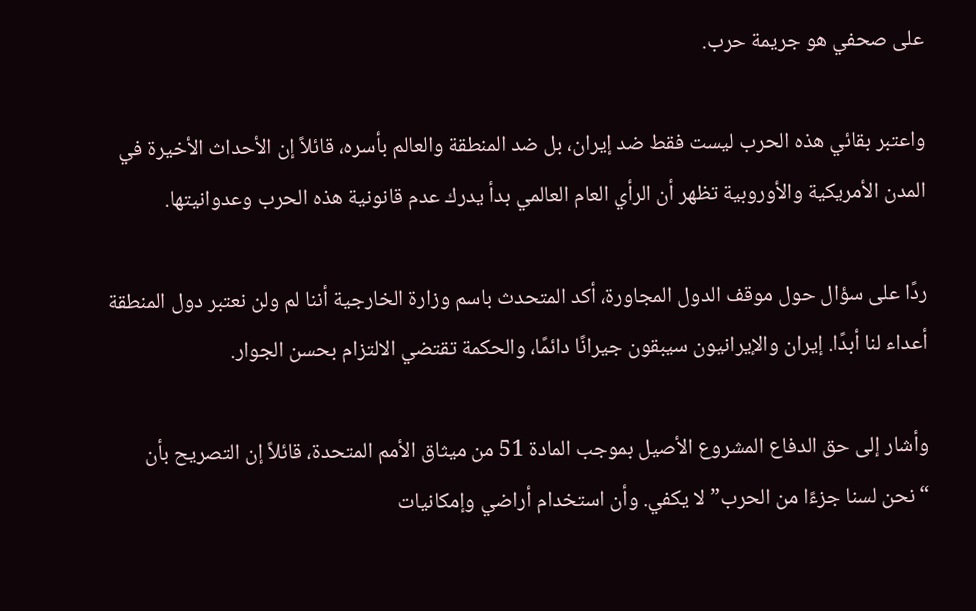على صحفي هو جريمة حرب.

واعتبر بقائي هذه الحرب ليست فقط ضد إيران، بل ضد المنطقة والعالم بأسره، قائلاً إن الأحداث الأخيرة في المدن الأمريكية والأوروبية تظهر أن الرأي العام العالمي بدأ يدرك عدم قانونية هذه الحرب وعدوانيتها.

ردًا على سؤال حول موقف الدول المجاورة، أكد المتحدث باسم وزارة الخارجية أننا لم ولن نعتبر دول المنطقة أعداء لنا أبدًا. إيران والإيرانيون سيبقون جيرانًا دائمًا، والحكمة تقتضي الالتزام بحسن الجوار.

وأشار إلى حق الدفاع المشروع الأصيل بموجب المادة 51 من ميثاق الأمم المتحدة، قائلاً إن التصريح بأن “نحن لسنا جزءًا من الحرب” لا يكفي. وأن استخدام أراضي وإمكانيات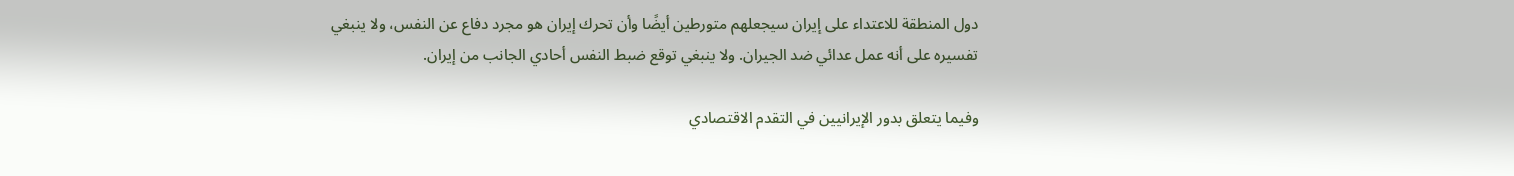دول المنطقة للاعتداء على إيران سيجعلهم متورطين أيضًا وأن تحرك إيران هو مجرد دفاع عن النفس، ولا ينبغي تفسيره على أنه عمل عدائي ضد الجيران. ولا ينبغي توقع ضبط النفس أحادي الجانب من إيران.

وفيما يتعلق بدور الإيرانيين في التقدم الاقتصادي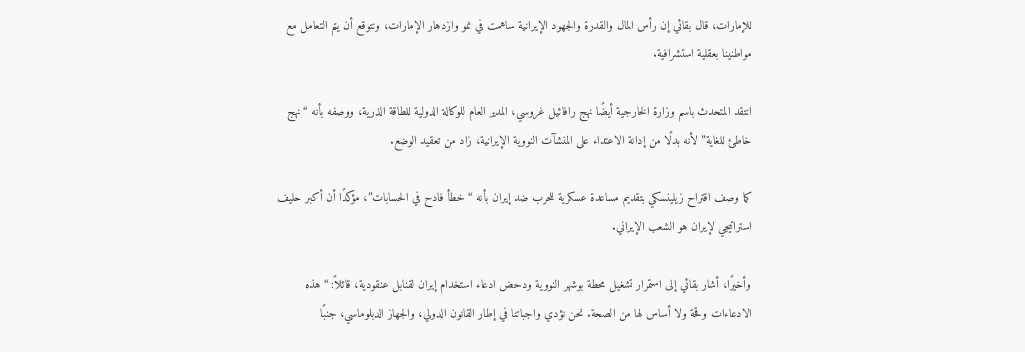للإمارات، قال بقائي إن رأس المال والقدرة والجهود الإيرانية ساهمت في نمو وازدهار الإمارات، ونتوقع أن يتم التعامل مع مواطنينا بعقلية استشرافية.

انتقد المتحدث باسم وزارة الخارجية أيضًا نهج رافائيل غروسي، المدير العام للوكالة الدولية للطاقة الذرية، ووصفه بأنه “نهج خاطئ للغاية” لأنه بدلًا من إدانة الاعتداء على المنشآت النووية الإيرانية، زاد من تعقيد الوضع.

كما وصف اقتراح زيلينسكي بتقديم مساعدة عسكرية للحرب ضد إيران بأنه “خطأ فادح في الحسابات”، مؤكدًا أن أكبر حليف استراتيجي لإيران هو الشعب الإيراني.

وأخيرًا، أشار بقائي إلى استمرار تشغيل محطة بوشهر النووية ودحض ادعاء استخدام إيران لقنابل عنقودية، قائلاً: “هذه الادعاءات وقحة ولا أساس لها من الصحة. نحن نؤدي واجباتنا في إطار القانون الدولي، والجهاز الدبلوماسي، جنبًا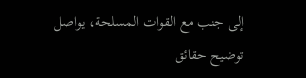إلى جنب مع القوات المسلحة، يواصل توضيح حقائق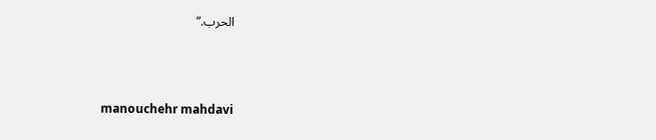الحرب.”



manouchehr mahdavi